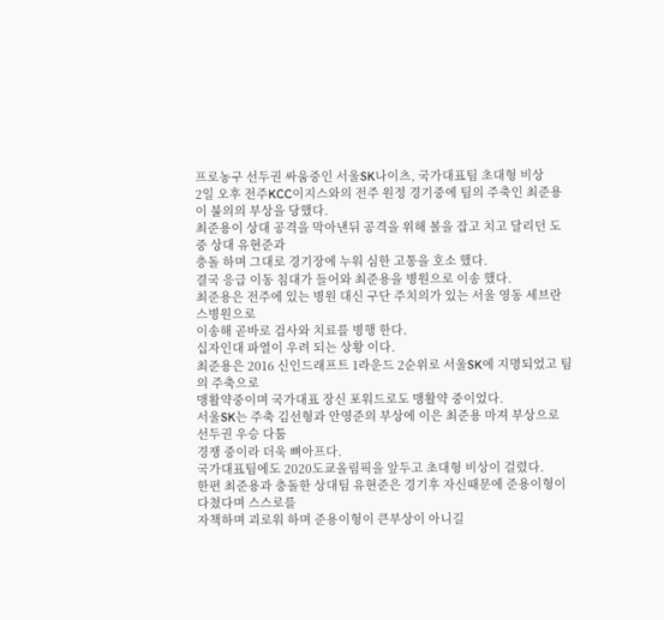프로농구 선두권 싸움중인 서울SK나이츠, 국가대표팀 초대형 비상
2일 오후 전주KCC이지스와의 전주 원정 경기중에 팀의 주축인 최준용이 불의의 부상을 당했다.
최준용이 상대 공격을 막아낸뒤 공격을 위해 볼을 잡고 치고 달리던 도중 상대 유현준과
충돌 하며 그대로 경기장에 누워 심한 고통을 호소 했다.
결국 응급 이동 침대가 들어와 최준용을 병원으로 이송 했다.
최준용은 전주에 있는 병원 대신 구단 주치의가 있는 서울 영동 세브란스병원으로
이송해 곧바로 검사와 치료를 병행 한다.
십자인대 파열이 우려 되는 상황 이다.
최준용은 2016 신인드래프트 1라운드 2순위로 서울SK에 지명되었고 팀의 주축으로
맹활약중이며 국가대표 장신 포워드로도 맹활약 중이었다.
서울SK는 주축 김선형과 안영준의 부상에 이은 최준용 마져 부상으로 선두권 우승 다툼
경쟁 중이라 더욱 뼈아프다.
국가대표팀에도 2020도쿄올림픽을 앞두고 초대형 비상이 걸렸다.
한편 최준용과 충돌한 상대팀 유현준은 경기후 자신때문에 준용이형이 다쳤다며 스스로를
자책하며 괴로워 하며 준용이형이 큰부상이 아니길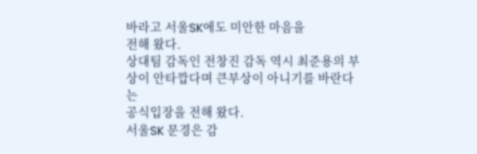바라고 서울SK에도 미안한 마음을
전해 왔다.
상대팀 감독인 전창진 감독 역시 최준용의 부상이 안타깝다며 큰부상이 아니기를 바란다는
공식입장을 전해 왔다.
서울SK 문경은 감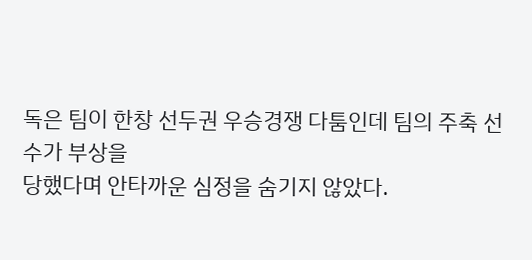독은 팀이 한창 선두권 우승경쟁 다툼인데 팀의 주축 선수가 부상을
당했다며 안타까운 심정을 숨기지 않았다.